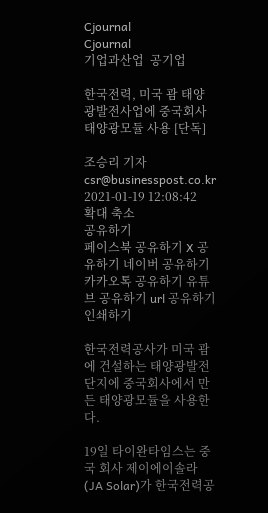Cjournal
Cjournal
기업과산업  공기업

한국전력, 미국 괌 태양광발전사업에 중국회사 태양광모듈 사용 [단독]

조승리 기자 csr@businesspost.co.kr 2021-01-19 12:08:42
확대 축소
공유하기
페이스북 공유하기 X 공유하기 네이버 공유하기 카카오톡 공유하기 유튜브 공유하기 url 공유하기 인쇄하기

한국전력공사가 미국 괌에 건설하는 태양광발전단지에 중국회사에서 만든 태양광모듈을 사용한다.

19일 타이완타임스는 중국 회사 제이에이솔라(JA Solar)가 한국전력공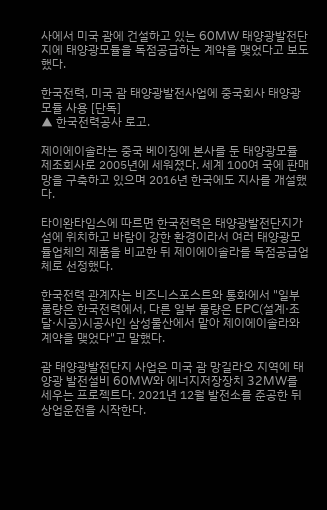사에서 미국 괌에 건설하고 있는 60MW 태양광발전단지에 태양광모듈을 독점공급하는 계약을 맺었다고 보도했다.

한국전력, 미국 괌 태양광발전사업에 중국회사 태양광모듈 사용 [단독]
▲ 한국전력공사 로고.

제이에이솔라는 중국 베이징에 본사를 둔 태양광모듈 제조회사로 2005년에 세워졌다. 세계 100여 국에 판매망을 구축하고 있으며 2016년 한국에도 지사를 개설했다.

타이완타임스에 따르면 한국전력은 태양광발전단지가 섬에 위치하고 바람이 강한 환경이라서 여러 태양광모듈업체의 제품을 비교한 뒤 제이에이솔라를 독점공급업체로 선정했다.

한국전력 관계자는 비즈니스포스트와 통화에서 "일부 물량은 한국전력에서, 다른 일부 물량은 EPC(설계·조달·시공)시공사인 삼성물산에서 맡아 제이에이솔라와 계약을 맺었다"고 말했다.

괌 태양광발전단지 사업은 미국 괌 망길라오 지역에 태양광 발전설비 60MW와 에너지저장장치 32MW를 세우는 프로젝트다. 2021년 12월 발전소를 준공한 뒤 상업운전을 시작한다.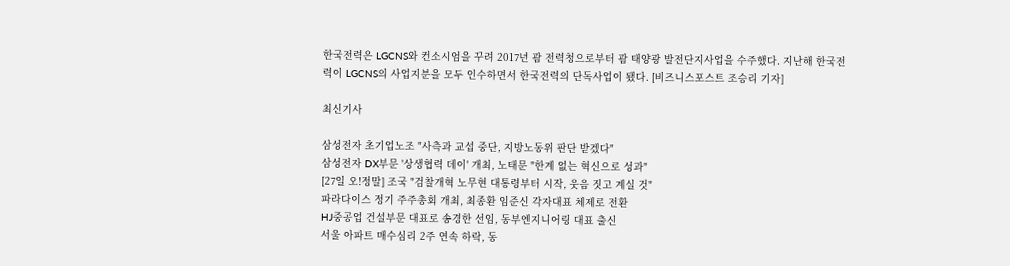한국전력은 LGCNS와 컨소시엄을 꾸려 2017년 괌 전력청으로부터 괌 태양광 발전단지사업을 수주했다. 지난해 한국전력이 LGCNS의 사업지분을 모두 인수하면서 한국전력의 단독사업이 됐다. [비즈니스포스트 조승리 기자]

최신기사

삼성전자 초기업노조 "사측과 교섭 중단, 지방노동위 판단 받겠다"
삼성전자 DX부문 '상생협력 데이' 개최, 노태문 "한계 없는 혁신으로 성과"
[27일 오!정말] 조국 "검찰개혁 노무현 대통령부터 시작, 웃음 짓고 계실 것"
파라다이스 정기 주주총회 개최, 최종환 임준신 각자대표 체제로 전환
HJ중공업 건설부문 대표로 송경한 선임, 동부엔지니어링 대표 출신
서울 아파트 매수심리 2주 연속 하락, 동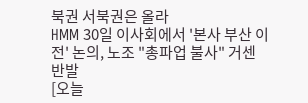북권 서북권은 올라
HMM 30일 이사회에서 '본사 부산 이전' 논의, 노조 "총파업 불사" 거센 반발
[오늘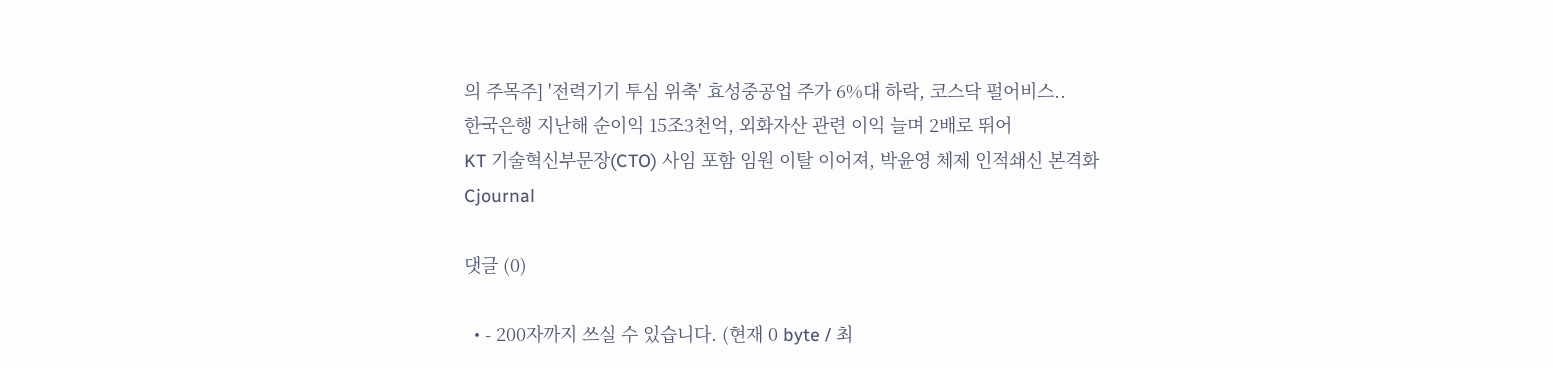의 주목주] '전력기기 투심 위축' 효성중공업 주가 6%대 하락, 코스닥 펄어비스..
한국은행 지난해 순이익 15조3천억, 외화자산 관련 이익 늘며 2배로 뛰어
KT 기술혁신부문장(CTO) 사임 포함 임원 이탈 이어져, 박윤영 체제 인적쇄신 본격화
Cjournal

댓글 (0)

  • - 200자까지 쓰실 수 있습니다. (현재 0 byte / 최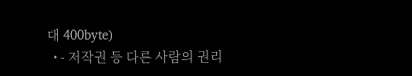대 400byte)
  • - 저작권 등 다른 사람의 권리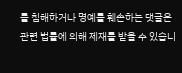를 침해하거나 명예를 훼손하는 댓글은 관련 법률에 의해 제재를 받을 수 있습니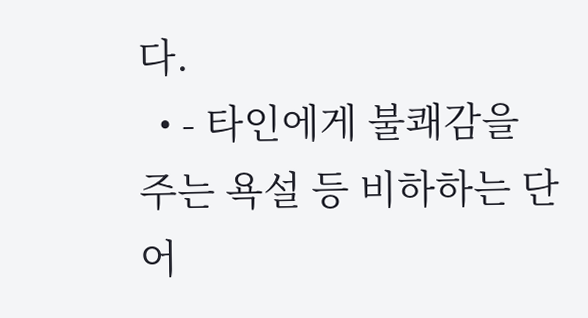다.
  • - 타인에게 불쾌감을 주는 욕설 등 비하하는 단어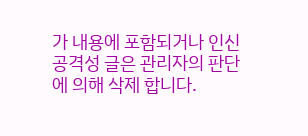가 내용에 포함되거나 인신공격성 글은 관리자의 판단에 의해 삭제 합니다.